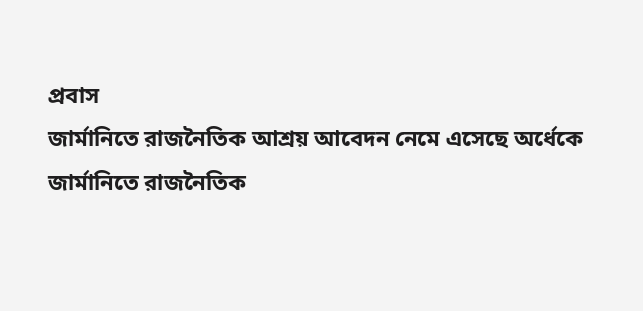প্রবাস
জার্মানিতে রাজনৈতিক আশ্রয় আবেদন নেমে এসেছে অর্ধেকে
জার্মানিতে রাজনৈতিক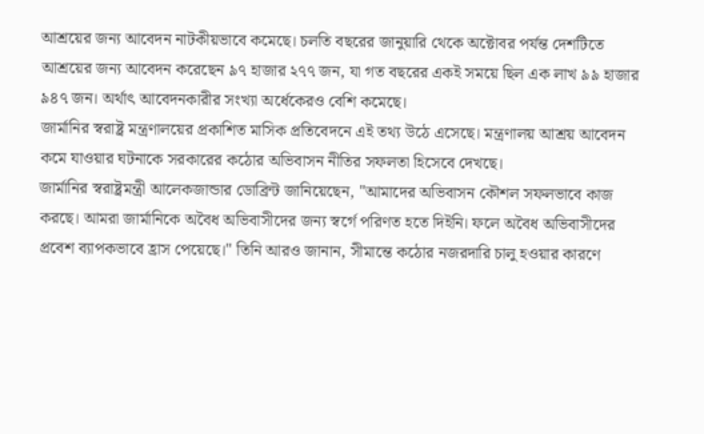আশ্রয়ের জন্য আবেদন নাটকীয়ভাবে কমেছে। চলতি বছরের জানুয়ারি থেকে অক্টোবর পর্যন্ত দেশটিতে আশ্রয়ের জন্য আবেদন করেছেন ৯৭ হাজার ২৭৭ জন, যা গত বছরের একই সময়ে ছিল এক লাখ ৯৯ হাজার ৯৪৭ জন। অর্থাৎ আবেদনকারীর সংখ্যা অর্ধেকেরও বেশি কমেছে।
জার্মানির স্বরাষ্ট্র মন্ত্রণালয়ের প্রকাশিত মাসিক প্রতিবেদনে এই তথ্য উঠে এসেছে। মন্ত্রণালয় আশ্রয় আবেদন কমে যাওয়ার ঘটনাকে সরকারের কঠোর অভিবাসন নীতির সফলতা হিসেবে দেখছে।
জার্মানির স্বরাষ্ট্রমন্ত্রী আলেকজান্ডার ডোব্রিন্ট জানিয়েছেন, "আমাদের অভিবাসন কৌশল সফলভাবে কাজ করছে। আমরা জার্মানিকে অবৈধ অভিবাসীদের জন্য স্বর্গে পরিণত হতে দিইনি। ফলে অবৈধ অভিবাসীদের প্রবেশ ব্যাপকভাবে হ্রাস পেয়েছে।" তিনি আরও জানান, সীমান্তে কঠোর নজরদারি চালু হওয়ার কারণে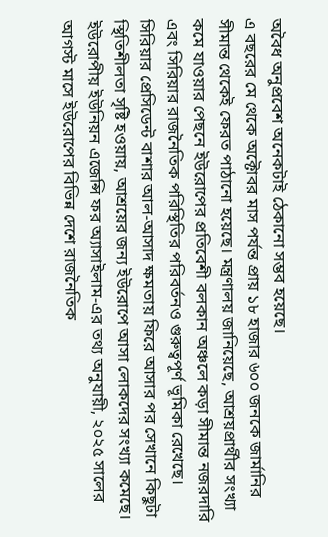অবৈধ অনুপ্রবেশ অনেকটাই ঠেকানো সম্ভব হয়েছে।
এ বছরের মে থেকে অক্টোবর মাস পর্যন্ত প্রায় ১৮ হাজার ৬০০ জনকে জার্মানির সীমান্ত থেকেই ফেরত পাঠানো হয়েছে। মন্ত্রণালয় জানিয়েছে, আশ্রয়প্রার্থীর সংখ্যা কমে যাওয়ার পেছনে ইউরোপের প্রতিবেশী বলকান অঞ্চলে কড়া সীমান্ত নজরদারি এবং সিরিয়ার রাজনৈতিক পরিস্থিতির পরিবর্তনও গুরুত্বপূর্ণ ভূমিকা রেখেছে। সিরিয়ার প্রেসিডেন্ট বাশার আল-আসাদ ক্ষমতায় ফিরে আসার পর সেখানে কিছুটা স্থিতিশীলতা সৃষ্টি হওয়ায়, আশ্রয়ের জন্য ইউরোপে আসা লোকদের সংখ্যা কমেছে।
ইউরোপীয় ইউনিয়ন এজেন্সি ফর অ্যাসাইলাম-এর তথ্য অনুযায়ী, ২০২৫ সালের আগস্ট মাসে ইউরোপের বিভিন্ন দেশে রাজনৈতিক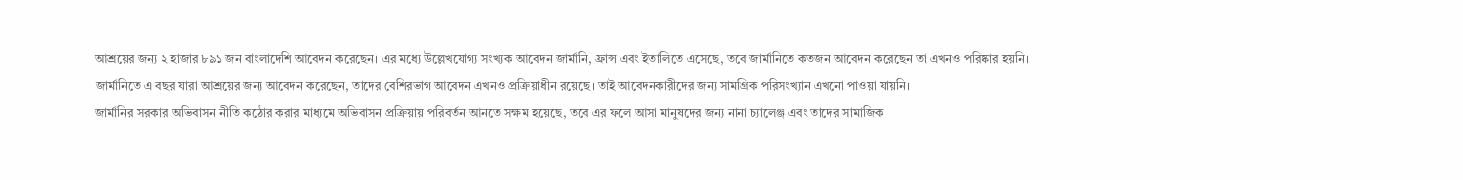আশ্রয়ের জন্য ২ হাজার ৮৯১ জন বাংলাদেশি আবেদন করেছেন। এর মধ্যে উল্লেখযোগ্য সংখ্যক আবেদন জার্মানি, ফ্রান্স এবং ইতালিতে এসেছে, তবে জার্মানিতে কতজন আবেদন করেছেন তা এখনও পরিষ্কার হয়নি।
জার্মানিতে এ বছর যারা আশ্রয়ের জন্য আবেদন করেছেন, তাদের বেশিরভাগ আবেদন এখনও প্রক্রিয়াধীন রয়েছে। তাই আবেদনকারীদের জন্য সামগ্রিক পরিসংখ্যান এখনো পাওয়া যায়নি।
জার্মানির সরকার অভিবাসন নীতি কঠোর করার মাধ্যমে অভিবাসন প্রক্রিয়ায় পরিবর্তন আনতে সক্ষম হয়েছে, তবে এর ফলে আসা মানুষদের জন্য নানা চ্যালেঞ্জ এবং তাদের সামাজিক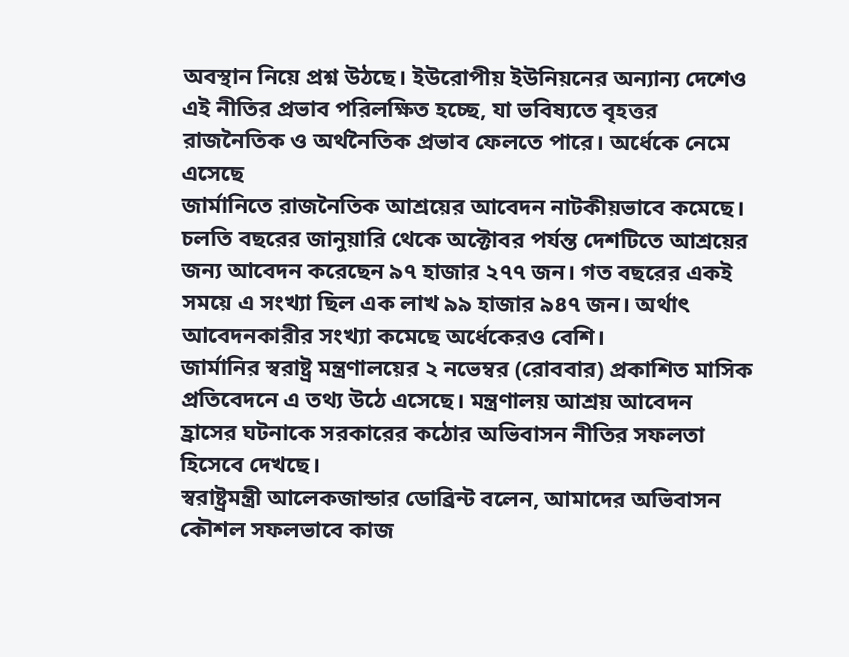অবস্থান নিয়ে প্রশ্ন উঠছে। ইউরোপীয় ইউনিয়নের অন্যান্য দেশেও এই নীতির প্রভাব পরিলক্ষিত হচ্ছে, যা ভবিষ্যতে বৃহত্তর রাজনৈতিক ও অর্থনৈতিক প্রভাব ফেলতে পারে। অর্ধেকে নেমে এসেছে
জার্মানিতে রাজনৈতিক আশ্রয়ের আবেদন নাটকীয়ভাবে কমেছে। চলতি বছরের জানুয়ারি থেকে অক্টোবর পর্যন্ত দেশটিতে আশ্রয়ের জন্য আবেদন করেছেন ৯৭ হাজার ২৭৭ জন। গত বছরের একই সময়ে এ সংখ্যা ছিল এক লাখ ৯৯ হাজার ৯৪৭ জন। অর্থাৎ আবেদনকারীর সংখ্যা কমেছে অর্ধেকেরও বেশি।
জার্মানির স্বরাষ্ট্র মন্ত্রণালয়ের ২ নভেম্বর (রোববার) প্রকাশিত মাসিক প্রতিবেদনে এ তথ্য উঠে এসেছে। মন্ত্রণালয় আশ্রয় আবেদন হ্রাসের ঘটনাকে সরকারের কঠোর অভিবাসন নীতির সফলতা হিসেবে দেখছে।
স্বরাষ্ট্রমন্ত্রী আলেকজান্ডার ডোব্রিন্ট বলেন, আমাদের অভিবাসন কৌশল সফলভাবে কাজ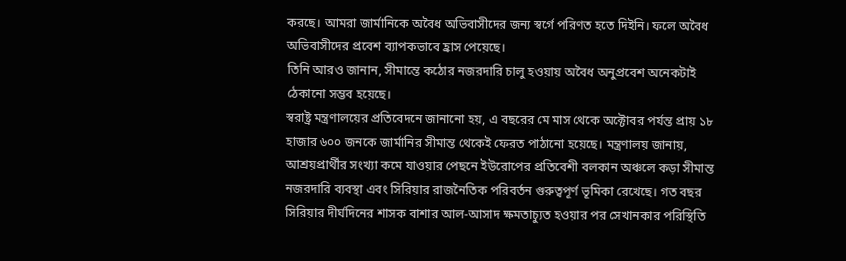করছে। আমরা জার্মানিকে অবৈধ অভিবাসীদের জন্য স্বর্গে পরিণত হতে দিইনি। ফলে অবৈধ অভিবাসীদের প্রবেশ ব্যাপকভাবে হ্রাস পেয়েছে।
তিনি আরও জানান, সীমান্তে কঠোর নজরদারি চালু হওয়ায় অবৈধ অনুপ্রবেশ অনেকটাই ঠেকানো সম্ভব হয়েছে।
স্বরাষ্ট্র মন্ত্রণালয়ের প্রতিবেদনে জানানো হয়, এ বছরের মে মাস থেকে অক্টোবর পর্যন্ত প্রায় ১৮ হাজার ৬০০ জনকে জার্মানির সীমান্ত থেকেই ফেরত পাঠানো হয়েছে। মন্ত্রণালয় জানায়, আশ্রয়প্রার্থীর সংখ্যা কমে যাওয়ার পেছনে ইউরোপের প্রতিবেশী বলকান অঞ্চলে কড়া সীমান্ত নজরদারি ব্যবস্থা এবং সিরিয়ার রাজনৈতিক পরিবর্তন গুরুত্বপূর্ণ ভূমিকা রেখেছে। গত বছর সিরিয়ার দীর্ঘদিনের শাসক বাশার আল-আসাদ ক্ষমতাচ্যুত হওয়ার পর সেখানকার পরিস্থিতি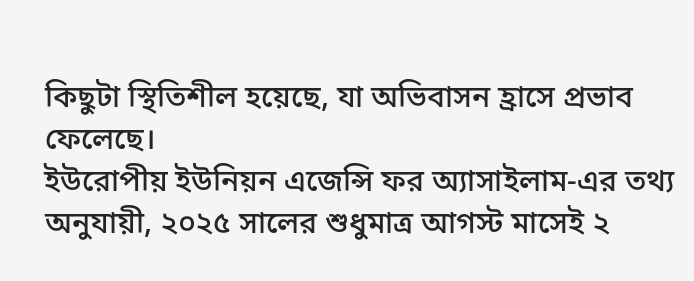কিছুটা স্থিতিশীল হয়েছে, যা অভিবাসন হ্রাসে প্রভাব ফেলেছে।
ইউরোপীয় ইউনিয়ন এজেন্সি ফর অ্যাসাইলাম-এর তথ্য অনুযায়ী, ২০২৫ সালের শুধুমাত্র আগস্ট মাসেই ২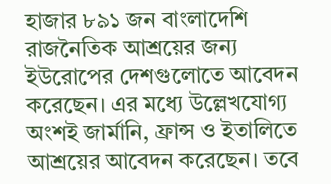হাজার ৮৯১ জন বাংলাদেশি রাজনৈতিক আশ্রয়ের জন্য ইউরোপের দেশগুলোতে আবেদন করেছেন। এর মধ্যে উল্লেখযোগ্য অংশই জার্মানি, ফ্রান্স ও ইতালিতে আশ্রয়ের আবেদন করেছেন। তবে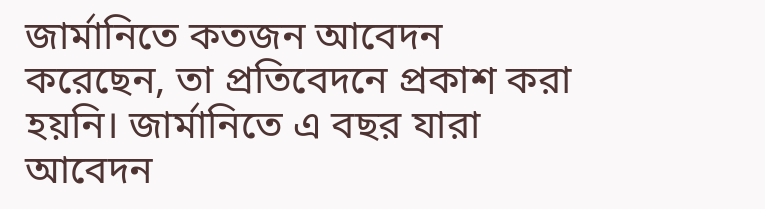জার্মানিতে কতজন আবেদন করেছেন, তা প্রতিবেদনে প্রকাশ করা হয়নি। জার্মানিতে এ বছর যারা আবেদন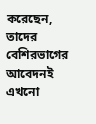করেছেন, তাদের বেশিরভাগের আবেদনই এখনো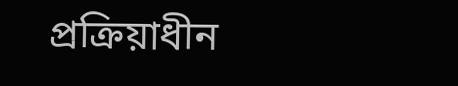প্রক্রিয়াধীন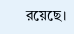রয়েছে।